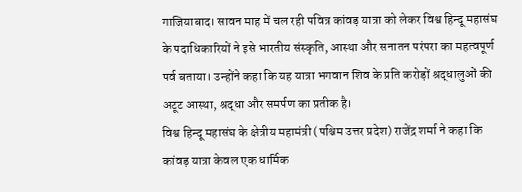गाजियाबाद। सावन माह में चल रही पवित्र कांवड़ यात्रा को लेकर विश्व हिन्दू महासंघ के पदाधिकारियों ने इसे भारतीय संस्कृति, आस्था और सनातन परंपरा का महत्वपूर्ण पर्व बताया। उन्होंने कहा कि यह यात्रा भगवान शिव के प्रति करोड़ों श्रद्धालुओं की अटूट आस्था, श्रद्धा और समर्पण का प्रतीक है।
विश्व हिन्दू महासंघ के क्षेत्रीय महामंत्री (पश्चिम उत्तर प्रदेश) राजेंद्र शर्मा ने कहा कि कांवड़ यात्रा केवल एक धार्मिक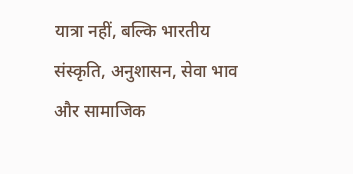यात्रा नहीं, बल्कि भारतीय संस्कृति, अनुशासन, सेवा भाव और सामाजिक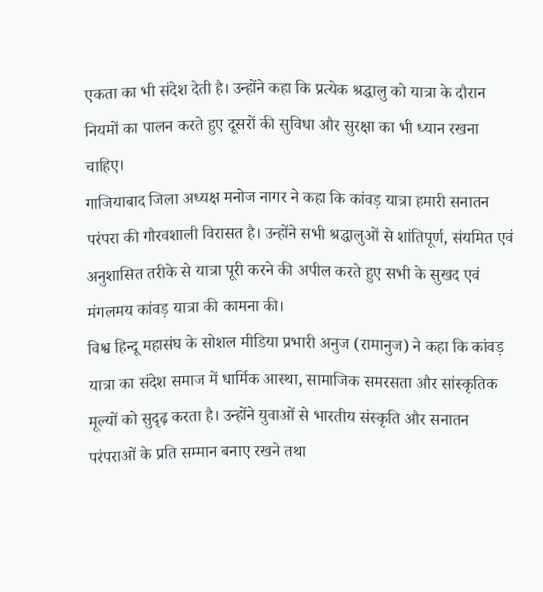एकता का भी संदेश देती है। उन्होंने कहा कि प्रत्येक श्रद्धालु को यात्रा के दौरान नियमों का पालन करते हुए दूसरों की सुविधा और सुरक्षा का भी ध्यान रखना चाहिए।
गाजियाबाद जिला अध्यक्ष मनोज नागर ने कहा कि कांवड़ यात्रा हमारी सनातन परंपरा की गौरवशाली विरासत है। उन्होंने सभी श्रद्धालुओं से शांतिपूर्ण, संयमित एवं अनुशासित तरीके से यात्रा पूरी करने की अपील करते हुए सभी के सुखद एवं मंगलमय कांवड़ यात्रा की कामना की।
विश्व हिन्दू महासंघ के सोशल मीडिया प्रभारी अनुज (रामानुज) ने कहा कि कांवड़ यात्रा का संदेश समाज में धार्मिक आस्था, सामाजिक समरसता और सांस्कृतिक मूल्यों को सुदृढ़ करता है। उन्होंने युवाओं से भारतीय संस्कृति और सनातन परंपराओं के प्रति सम्मान बनाए रखने तथा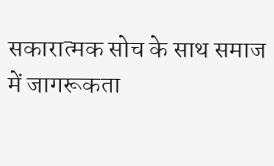सकारात्मक सोच के साथ समाज में जागरूकता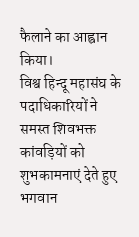फैलाने का आह्वान किया।
विश्व हिन्दू महासंघ के पदाधिकारियों ने समस्त शिवभक्त कांवड़ियों को शुभकामनाएं देते हुए भगवान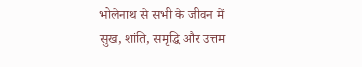भोलेनाथ से सभी के जीवन में सुख, शांति, समृद्धि और उत्तम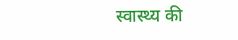स्वास्थ्य की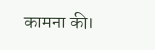कामना की।